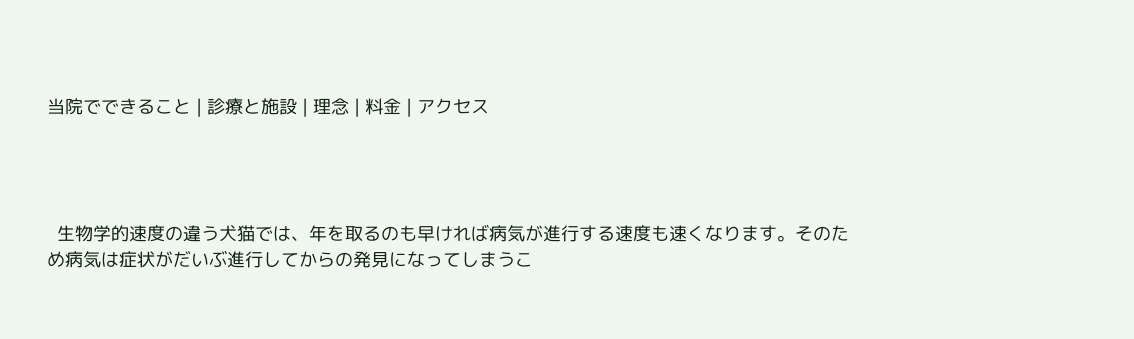当院でできること | 診療と施設 | 理念 | 料金 | アクセス




  生物学的速度の違う犬猫では、年を取るのも早ければ病気が進行する速度も速くなります。そのため病気は症状がだいぶ進行してからの発見になってしまうこ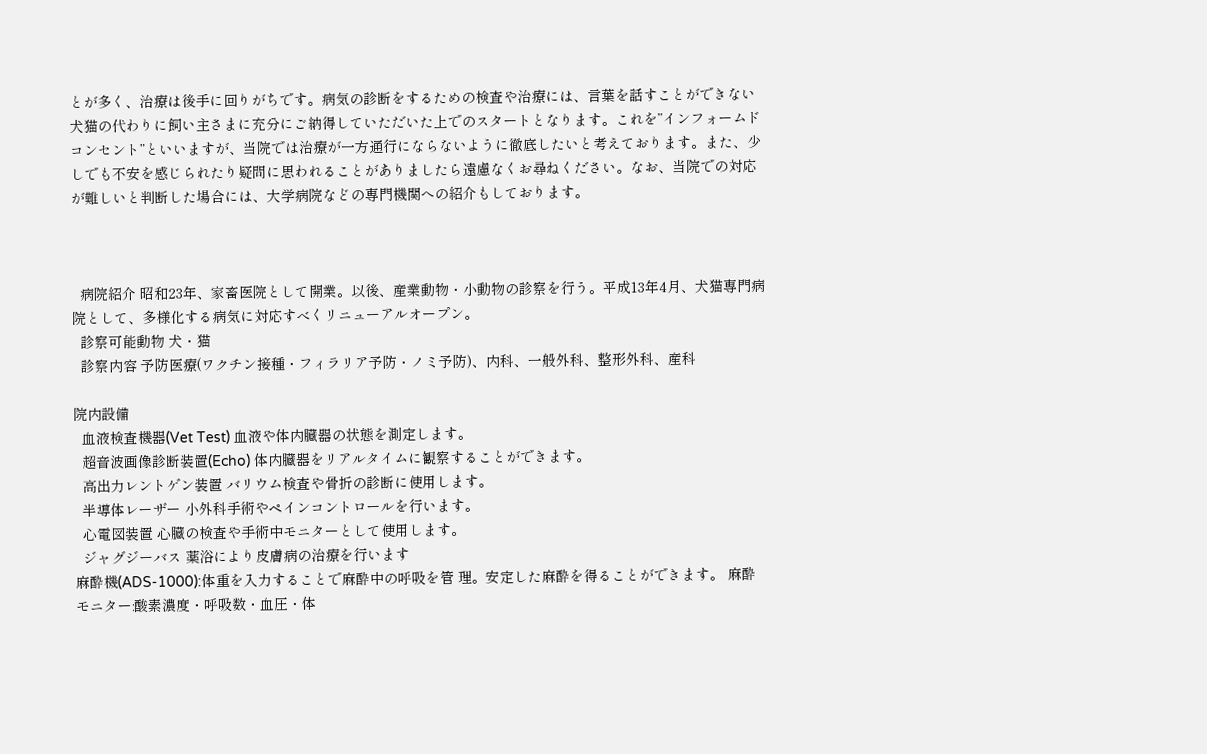とが多く、治療は後手に回りがちです。病気の診断をするための検査や治療には、言葉を話すことができない犬猫の代わりに飼い主さまに充分にご納得していただいた上でのスタートとなります。これを”インフォームドコンセント”といいますが、当院では治療が一方通行にならないように徹底したいと考えております。また、少しでも不安を感じられたり疑問に思われることがありましたら遠慮なくお尋ねください。なお、当院での対応が難しいと判断した場合には、大学病院などの専門機関への紹介もしております。



  病院紹介 昭和23年、家畜医院として開業。以後、産業動物・小動物の診察を行う。平成13年4月、犬猫専門病院として、多様化する病気に対応すべくリニューアルオープン。
  診察可能動物 犬・猫
  診察内容 予防医療(ワクチン接種・フィラリア予防・ノミ予防)、内科、一般外科、整形外科、産科

院内設備
  血液検査機器(Vet Test) 血液や体内臓器の状態を測定します。
  超音波画像診断装置(Echo) 体内臓器をリアルタイムに観察することができます。
  高出力レントゲン装置 バリウム検査や骨折の診断に使用します。
  半導体レーザー 小外科手術やペインコントロールを行います。
  心電図装置 心臓の検査や手術中モニターとして使用します。
  ジャグジーバス 薬浴により皮膚病の治療を行います
麻酔機(ADS-1000):体重を入力することで麻酔中の呼吸を管 理。安定した麻酔を得ることができます。 麻酔モニター:酸素濃度・呼吸数・血圧・体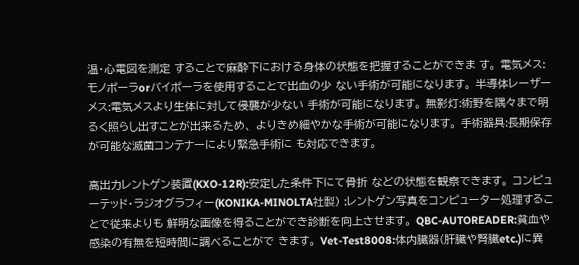温・心電図を測定 することで麻酔下における身体の状態を把握することができま す。 電気メス:モノポーラorバイポーラを使用することで出血の少 ない手術が可能になります。 半導体レーザーメス:電気メスより生体に対して侵襲が少ない 手術が可能になります。 無影灯:術野を隅々まで明るく照らし出すことが出来るため、 よりきめ細やかな手術が可能になります。 手術器具:長期保存が可能な滅菌コンテナーにより緊急手術に も対応できます。

高出力レントゲン装置(KXO-12R):安定した条件下にて骨折 などの状態を観察できます。 コンピューテッド・ラジオグラフィー(KONIKA-MINOLTA社製) :レントゲン写真をコンピューター処理することで従来よりも 鮮明な画像を得ることができ診断を向上させます。 QBC-AUTOREADER:貧血や感染の有無を短時間に調べることがで きます。 Vet-Test8008:体内臓器(肝臓や腎臓etc.)に異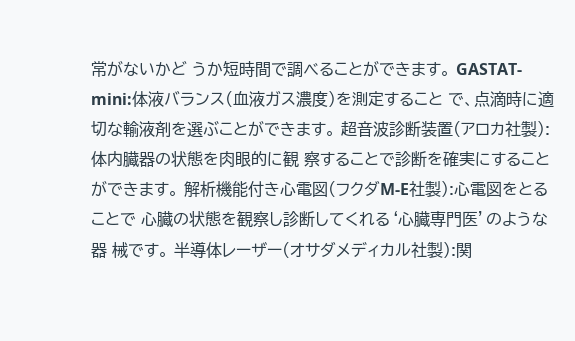常がないかど うか短時間で調べることができます。 GASTAT-mini:体液バランス(血液ガス濃度)を測定すること で、点滴時に適切な輸液剤を選ぶことができます。 超音波診断装置(アロカ社製):体内臓器の状態を肉眼的に観 察することで診断を確実にすることができます。 解析機能付き心電図(フクダM-E社製):心電図をとることで 心臓の状態を観察し診断してくれる‘心臓専門医’のような器 械です。 半導体レーザー(オサダメディカル社製):関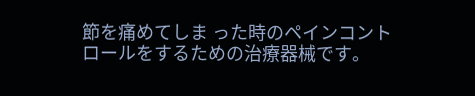節を痛めてしま った時のペインコントロールをするための治療器械です。